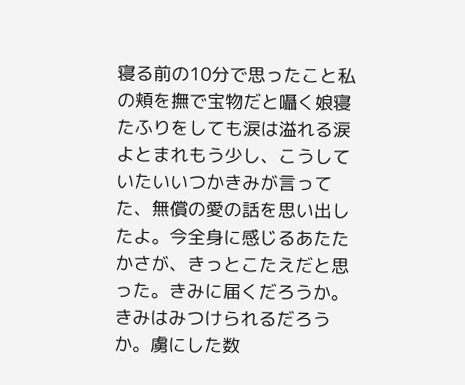寝る前の10分で思ったこと私の頬を撫で宝物だと囁く娘寝たふりをしても涙は溢れる涙よとまれもう少し、こうしていたいいつかきみが言ってた、無償の愛の話を思い出したよ。今全身に感じるあたたかさが、きっとこたえだと思った。きみに届くだろうか。きみはみつけられるだろうか。虜にした数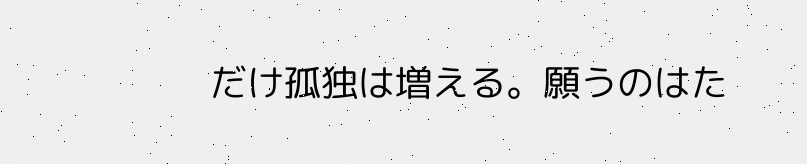だけ孤独は増える。願うのはた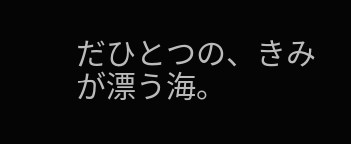だひとつの、きみが漂う海。